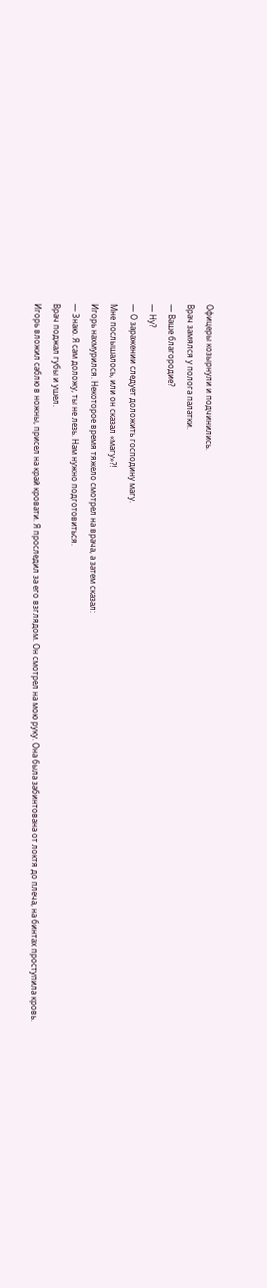Офицеры козырнули и подчинились.
Врач замялся у полога палатки.
— Ваше благородие?
— Ну?
— О заражении следует доложить господину магу.
Мне послышалось, или он сказал «магу»⁈
Игорь нахмурился. Некоторое время тяжело смотрел на врача, а затем сказал:
— Знаю. Я сам доложу, ты не лезь. Нам нужно подготовиться.
Врач поджал губы и ушел.
Игорь вложил саблю в ножны, присел на край кровати. Я проследил за его взглядом. Он смотрел на мою руку. Она была забинтована от локтя до плеча, на бинтах проступила кровь.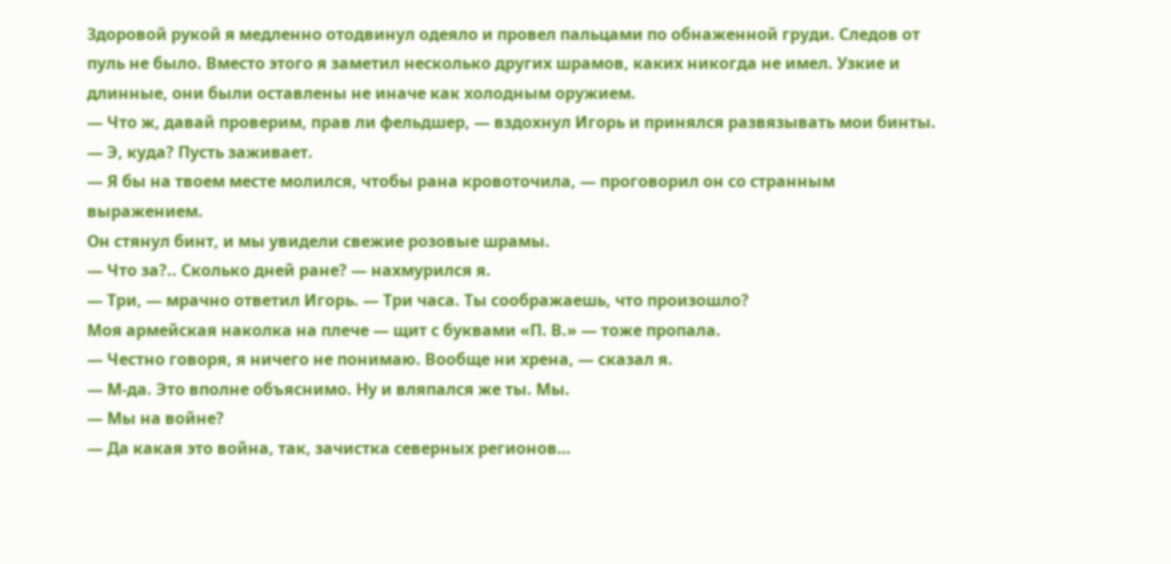Здоровой рукой я медленно отодвинул одеяло и провел пальцами по обнаженной груди. Следов от пуль не было. Вместо этого я заметил несколько других шрамов, каких никогда не имел. Узкие и длинные, они были оставлены не иначе как холодным оружием.
— Что ж, давай проверим, прав ли фельдшер, — вздохнул Игорь и принялся развязывать мои бинты.
— Э, куда? Пусть заживает.
— Я бы на твоем месте молился, чтобы рана кровоточила, — проговорил он со странным выражением.
Он стянул бинт, и мы увидели свежие розовые шрамы.
— Что за?.. Сколько дней ране? — нахмурился я.
— Три, — мрачно ответил Игорь. — Три часа. Ты соображаешь, что произошло?
Моя армейская наколка на плече — щит с буквами «П. В.» — тоже пропала.
— Честно говоря, я ничего не понимаю. Вообще ни хрена, — сказал я.
— М-да. Это вполне объяснимо. Ну и вляпался же ты. Мы.
— Мы на войне?
— Да какая это война, так, зачистка северных регионов…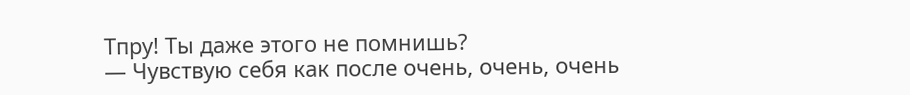Тпру! Ты даже этого не помнишь?
— Чувствую себя как после очень, очень, очень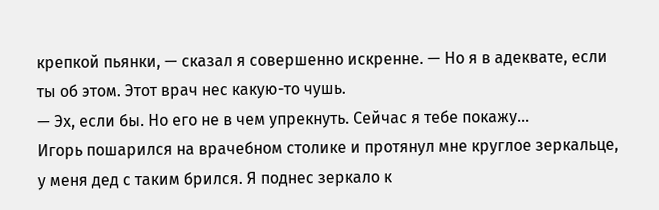крепкой пьянки, — сказал я совершенно искренне. — Но я в адеквате, если ты об этом. Этот врач нес какую-то чушь.
— Эх, если бы. Но его не в чем упрекнуть. Сейчас я тебе покажу…
Игорь пошарился на врачебном столике и протянул мне круглое зеркальце, у меня дед с таким брился. Я поднес зеркало к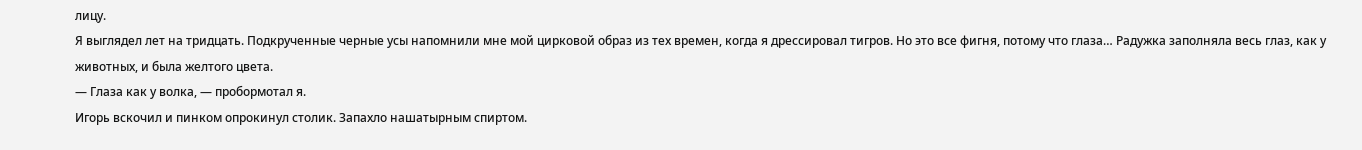лицу.
Я выглядел лет на тридцать. Подкрученные черные усы напомнили мне мой цирковой образ из тех времен, когда я дрессировал тигров. Но это все фигня, потому что глаза… Радужка заполняла весь глаз, как у животных, и была желтого цвета.
— Глаза как у волка, — пробормотал я.
Игорь вскочил и пинком опрокинул столик. Запахло нашатырным спиртом.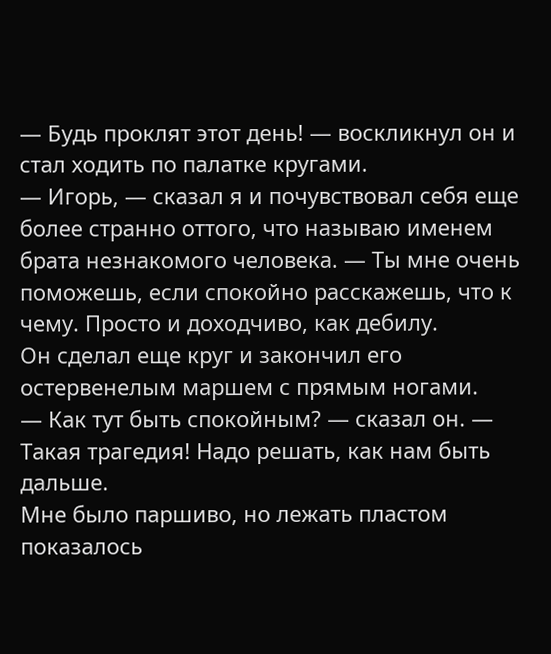— Будь проклят этот день! — воскликнул он и стал ходить по палатке кругами.
— Игорь, — сказал я и почувствовал себя еще более странно оттого, что называю именем брата незнакомого человека. — Ты мне очень поможешь, если спокойно расскажешь, что к чему. Просто и доходчиво, как дебилу.
Он сделал еще круг и закончил его остервенелым маршем с прямым ногами.
— Как тут быть спокойным? — сказал он. — Такая трагедия! Надо решать, как нам быть дальше.
Мне было паршиво, но лежать пластом показалось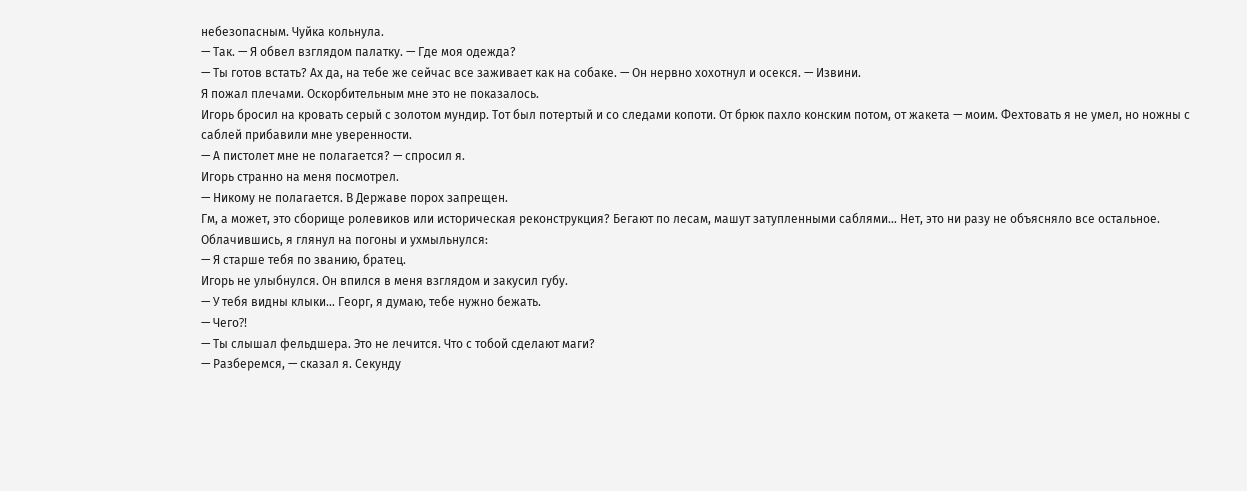небезопасным. Чуйка кольнула.
— Так. — Я обвел взглядом палатку. — Где моя одежда?
— Ты готов встать? Ах да, на тебе же сейчас все заживает как на собаке. — Он нервно хохотнул и осекся. — Извини.
Я пожал плечами. Оскорбительным мне это не показалось.
Игорь бросил на кровать серый с золотом мундир. Тот был потертый и со следами копоти. От брюк пахло конским потом, от жакета — моим. Фехтовать я не умел, но ножны с саблей прибавили мне уверенности.
— А пистолет мне не полагается? — спросил я.
Игорь странно на меня посмотрел.
— Никому не полагается. В Державе порох запрещен.
Гм, а может, это сборище ролевиков или историческая реконструкция? Бегают по лесам, машут затупленными саблями… Нет, это ни разу не объясняло все остальное.
Облачившись, я глянул на погоны и ухмыльнулся:
— Я старше тебя по званию, братец.
Игорь не улыбнулся. Он впился в меня взглядом и закусил губу.
— У тебя видны клыки… Георг, я думаю, тебе нужно бежать.
— Чего⁈
— Ты слышал фельдшера. Это не лечится. Что с тобой сделают маги?
— Разберемся, — сказал я. Секунду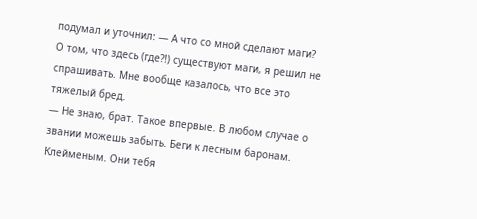подумал и уточнил: — А что со мной сделают маги?
О том, что здесь (где⁈) существуют маги, я решил не спрашивать. Мне вообще казалось, что все это тяжелый бред.
— Не знаю, брат. Такое впервые. В любом случае о звании можешь забыть. Беги к лесным баронам. Клейменым. Они тебя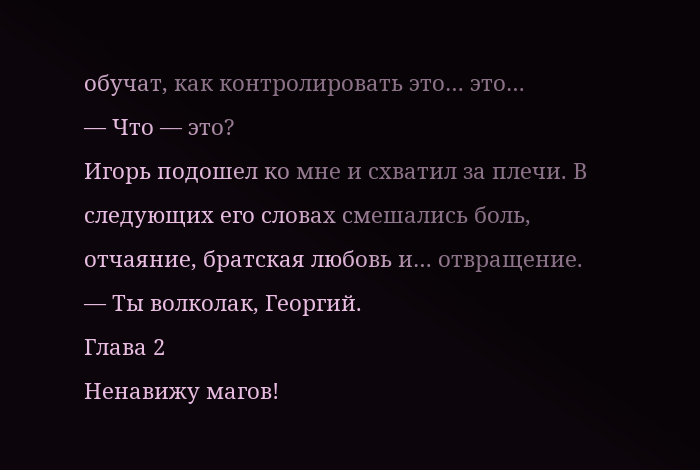обучат, как контролировать это… это…
— Что — это?
Игорь подошел ко мне и схватил за плечи. В следующих его словах смешались боль, отчаяние, братская любовь и… отвращение.
— Ты волколак, Георгий.
Глава 2
Ненавижу магов!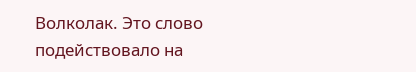Волколак. Это слово подействовало на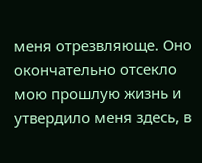меня отрезвляюще. Оно окончательно отсекло мою прошлую жизнь и утвердило меня здесь, в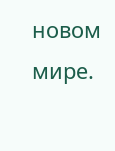новом мире.